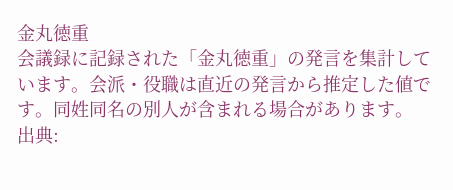金丸徳重
会議録に記録された「金丸徳重」の発言を集計しています。会派・役職は直近の発言から推定した値です。同姓同名の別人が含まれる場合があります。
出典: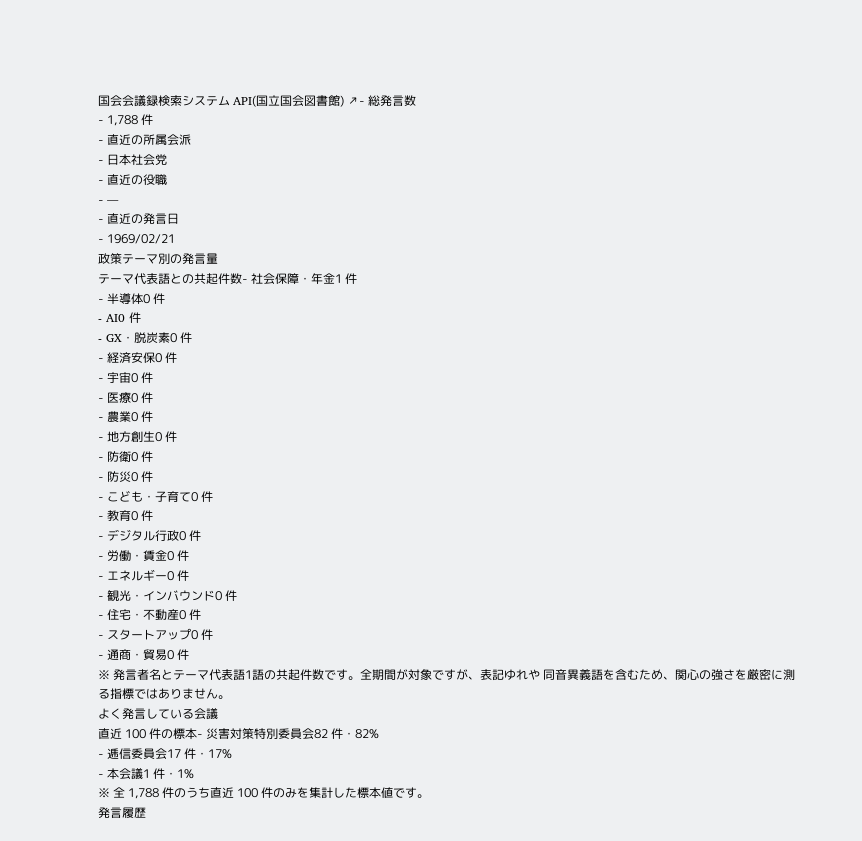国会会議録検索システム API(国立国会図書館) ↗- 総発言数
- 1,788 件
- 直近の所属会派
- 日本社会党
- 直近の役職
- —
- 直近の発言日
- 1969/02/21
政策テーマ別の発言量
テーマ代表語との共起件数- 社会保障・年金1 件
- 半導体0 件
- AI0 件
- GX・脱炭素0 件
- 経済安保0 件
- 宇宙0 件
- 医療0 件
- 農業0 件
- 地方創生0 件
- 防衛0 件
- 防災0 件
- こども・子育て0 件
- 教育0 件
- デジタル行政0 件
- 労働・賃金0 件
- エネルギー0 件
- 観光・インバウンド0 件
- 住宅・不動産0 件
- スタートアップ0 件
- 通商・貿易0 件
※ 発言者名とテーマ代表語1語の共起件数です。全期間が対象ですが、表記ゆれや 同音異義語を含むため、関心の強さを厳密に測る指標ではありません。
よく発言している会議
直近 100 件の標本- 災害対策特別委員会82 件・82%
- 逓信委員会17 件・17%
- 本会議1 件・1%
※ 全 1,788 件のうち直近 100 件のみを集計した標本値です。
発言履歴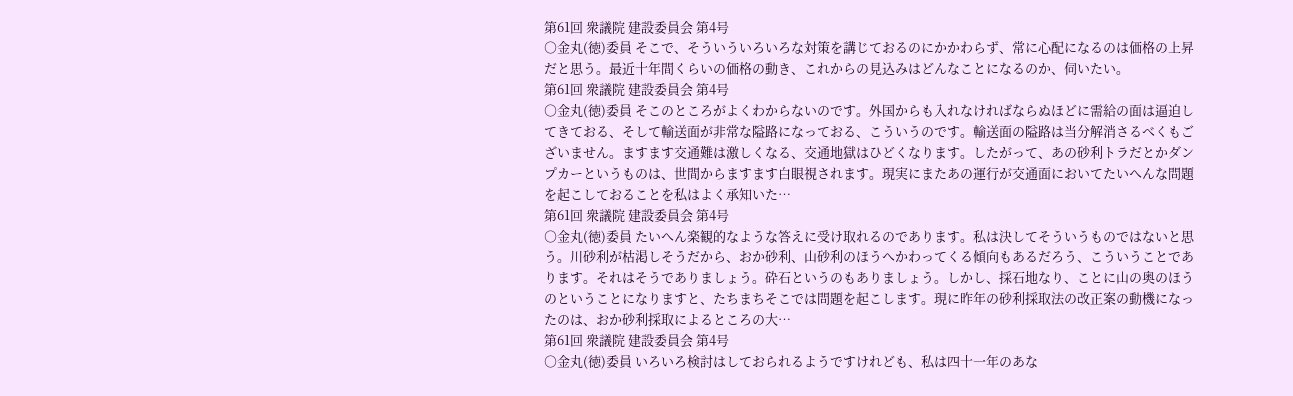第61回 衆議院 建設委員会 第4号
○金丸(徳)委員 そこで、そういういろいろな対策を講じておるのにかかわらず、常に心配になるのは価格の上昇だと思う。最近十年間くらいの価格の動き、これからの見込みはどんなことになるのか、伺いたい。
第61回 衆議院 建設委員会 第4号
○金丸(徳)委員 そこのところがよくわからないのです。外国からも入れなければならぬほどに需給の面は逼迫してきておる、そして輸送面が非常な隘路になっておる、こういうのです。輸送面の隘路は当分解消さるべくもございません。ますます交通難は激しくなる、交通地獄はひどくなります。したがって、あの砂利トラだとかダンプカーというものは、世間からますます白眼視されます。現実にまたあの運行が交通面においてたいへんな問題を起こしておることを私はよく承知いた…
第61回 衆議院 建設委員会 第4号
○金丸(徳)委員 たいへん楽観的なような答えに受け取れるのであります。私は決してそういうものではないと思う。川砂利が枯渇しそうだから、おか砂利、山砂利のほうへかわってくる傾向もあるだろう、こういうことであります。それはそうでありましょう。砕石というのもありましょう。しかし、採石地なり、ことに山の奥のほうのということになりますと、たちまちそこでは問題を起こします。現に昨年の砂利採取法の改正案の動機になったのは、おか砂利採取によるところの大…
第61回 衆議院 建設委員会 第4号
○金丸(徳)委員 いろいろ検討はしておられるようですけれども、私は四十一年のあな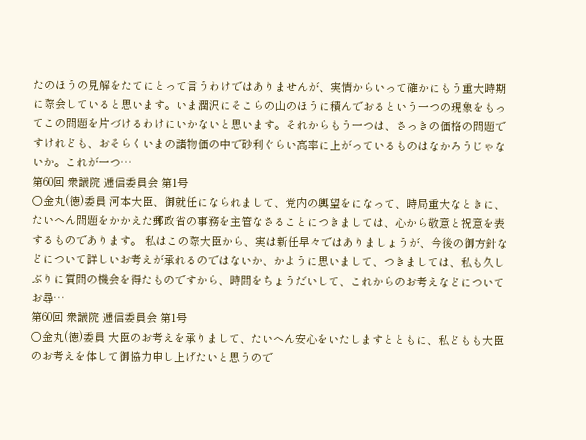たのほうの見解をたてにとって言うわけではありませんが、実情からいって確かにもう重大時期に際会していると思います。いま潤沢にそこらの山のほうに積んでおるという一つの現象をもってこの問題を片づけるわけにいかないと思います。それからもう一つは、さっきの価格の問題ですけれども、おそらくいまの諸物価の中で砂利ぐらい高率に上がっているものはなかろうじゃないか。これが一つ…
第60回 衆議院 逓信委員会 第1号
○金丸(徳)委員 河本大臣、御就任になられまして、党内の輿望をになって、時局重大なときに、たいへん問題をかかえた郵政省の事務を主管なさることにつきましては、心から敬意と祝意を表するものであります。 私はこの際大臣から、実は新任早々ではありましょうが、今後の御方針などについて詳しいお考えが承れるのではないか、かように思いまして、つきましては、私も久しぶりに質問の機会を得たものですから、時間をちょうだいして、これからのお考えなどについてお尋…
第60回 衆議院 逓信委員会 第1号
○金丸(徳)委員 大臣のお考えを承りまして、たいへん安心をいたしますとともに、私どもも大臣のお考えを体して御協力申し上げたいと思うので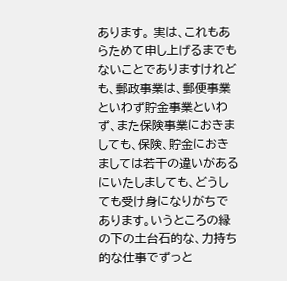あります。 実は、これもあらためて申し上げるまでもないことでありますけれども、郵政事業は、郵便事業といわず貯金事業といわず、また保険事業におきましても、保険、貯金におきましては若干の違いがあるにいたしましても、どうしても受け身になりがちであります。いうところの縁の下の土台石的な、力持ち的な仕事でずっと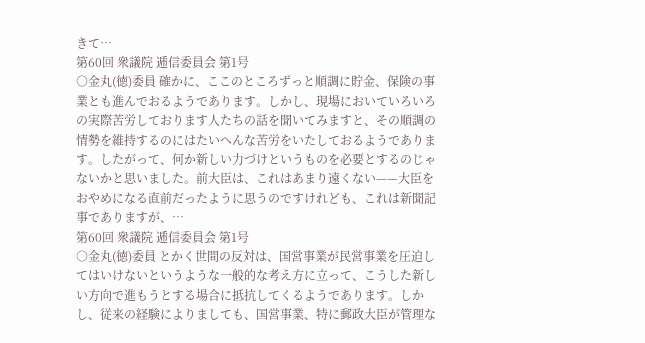きて…
第60回 衆議院 逓信委員会 第1号
○金丸(徳)委員 確かに、ここのところずっと順調に貯金、保険の事業とも進んでおるようであります。しかし、現場においていろいろの実際苦労しております人たちの話を聞いてみますと、その順調の情勢を維持するのにはたいへんな苦労をいたしておるようであります。したがって、何か新しい力づけというものを必要とするのじゃないかと思いました。前大臣は、これはあまり遠くない——大臣をおやめになる直前だったように思うのですけれども、これは新聞記事でありますが、…
第60回 衆議院 逓信委員会 第1号
○金丸(徳)委員 とかく世間の反対は、国営事業が民営事業を圧迫してはいけないというような一般的な考え方に立って、こうした新しい方向で進もうとする場合に抵抗してくるようであります。しかし、従来の経験によりましても、国営事業、特に郵政大臣が管理な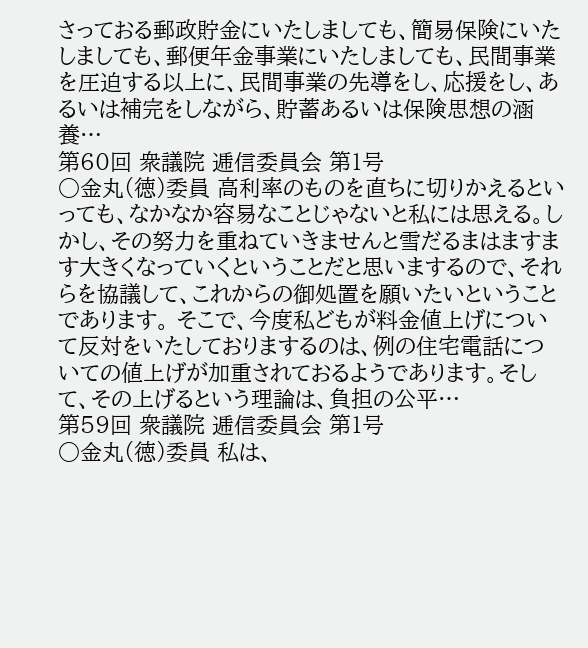さっておる郵政貯金にいたしましても、簡易保険にいたしましても、郵便年金事業にいたしましても、民間事業を圧迫する以上に、民間事業の先導をし、応援をし、あるいは補完をしながら、貯蓄あるいは保険思想の涵養…
第60回 衆議院 逓信委員会 第1号
○金丸(徳)委員 高利率のものを直ちに切りかえるといっても、なかなか容易なことじゃないと私には思える。しかし、その努力を重ねていきませんと雪だるまはますます大きくなっていくということだと思いまするので、それらを協議して、これからの御処置を願いたいということであります。 そこで、今度私どもが料金値上げについて反対をいたしておりまするのは、例の住宅電話についての値上げが加重されておるようであります。そして、その上げるという理論は、負担の公平…
第59回 衆議院 逓信委員会 第1号
○金丸(徳)委員 私は、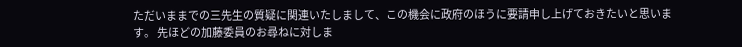ただいままでの三先生の質疑に関連いたしまして、この機会に政府のほうに要請申し上げておきたいと思います。 先ほどの加藤委員のお尋ねに対しま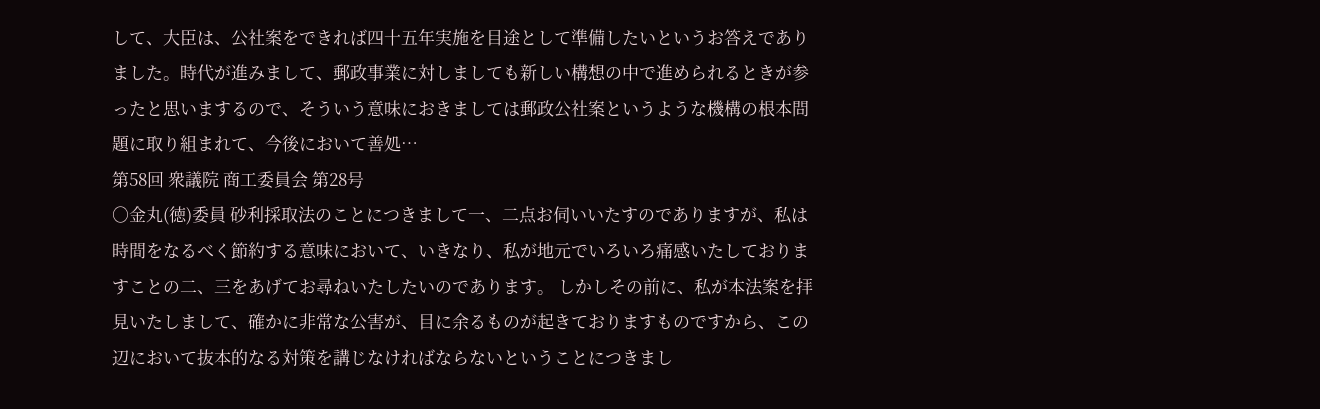して、大臣は、公社案をできれば四十五年実施を目途として準備したいというお答えでありました。時代が進みまして、郵政事業に対しましても新しい構想の中で進められるときが参ったと思いまするので、そういう意味におきましては郵政公社案というような機構の根本問題に取り組まれて、今後において善処…
第58回 衆議院 商工委員会 第28号
○金丸(徳)委員 砂利採取法のことにつきまして一、二点お伺いいたすのでありますが、私は時間をなるべく節約する意味において、いきなり、私が地元でいろいろ痛感いたしておりますことの二、三をあげてお尋ねいたしたいのであります。 しかしその前に、私が本法案を拝見いたしまして、確かに非常な公害が、目に余るものが起きておりますものですから、この辺において抜本的なる対策を講じなければならないということにつきまし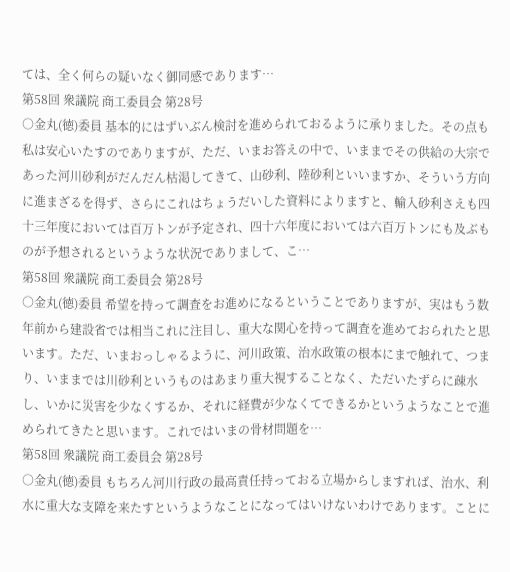ては、全く何らの疑いなく御同感であります…
第58回 衆議院 商工委員会 第28号
○金丸(徳)委員 基本的にはずいぶん検討を進められておるように承りました。その点も私は安心いたすのでありますが、ただ、いまお答えの中で、いままでその供給の大宗であった河川砂利がだんだん枯渇してきて、山砂利、陸砂利といいますか、そういう方向に進まざるを得ず、さらにこれはちょうだいした資料によりますと、輸入砂利さえも四十三年度においては百万トンが予定され、四十六年度においては六百万トンにも及ぶものが予想されるというような状況でありまして、こ…
第58回 衆議院 商工委員会 第28号
○金丸(徳)委員 希望を持って調査をお進めになるということでありますが、実はもう数年前から建設省では相当これに注目し、重大な関心を持って調査を進めておられたと思います。ただ、いまおっしゃるように、河川政策、治水政策の根本にまで触れて、つまり、いままでは川砂利というものはあまり重大視することなく、ただいたずらに疎水し、いかに災害を少なくするか、それに経費が少なくてできるかというようなことで進められてきたと思います。これではいまの骨材問題を…
第58回 衆議院 商工委員会 第28号
○金丸(徳)委員 もちろん河川行政の最高責任持っておる立場からしますれば、治水、利水に重大な支障を来たすというようなことになってはいけないわけであります。ことに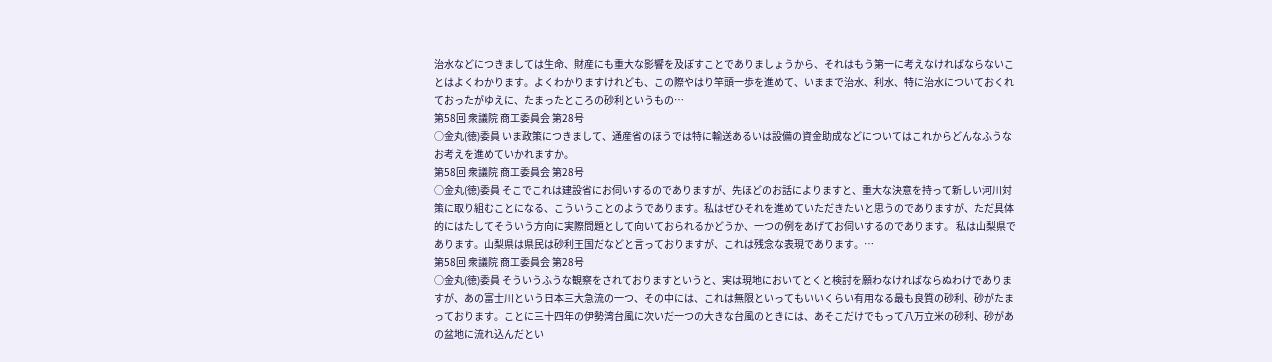治水などにつきましては生命、財産にも重大な影響を及ぼすことでありましょうから、それはもう第一に考えなければならないことはよくわかります。よくわかりますけれども、この際やはり竿頭一歩を進めて、いままで治水、利水、特に治水についておくれておったがゆえに、たまったところの砂利というもの…
第58回 衆議院 商工委員会 第28号
○金丸(徳)委員 いま政策につきまして、通産省のほうでは特に輸送あるいは設備の資金助成などについてはこれからどんなふうなお考えを進めていかれますか。
第58回 衆議院 商工委員会 第28号
○金丸(徳)委員 そこでこれは建設省にお伺いするのでありますが、先ほどのお話によりますと、重大な決意を持って新しい河川対策に取り組むことになる、こういうことのようであります。私はぜひそれを進めていただきたいと思うのでありますが、ただ具体的にはたしてそういう方向に実際問題として向いておられるかどうか、一つの例をあげてお伺いするのであります。 私は山梨県であります。山梨県は県民は砂利王国だなどと言っておりますが、これは残念な表現であります。…
第58回 衆議院 商工委員会 第28号
○金丸(徳)委員 そういうふうな観察をされておりますというと、実は現地においてとくと検討を願わなければならぬわけでありますが、あの富士川という日本三大急流の一つ、その中には、これは無限といってもいいくらい有用なる最も良質の砂利、砂がたまっております。ことに三十四年の伊勢湾台風に次いだ一つの大きな台風のときには、あそこだけでもって八万立米の砂利、砂があの盆地に流れ込んだとい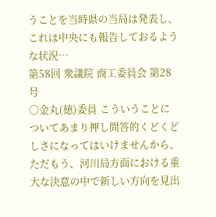うことを当時県の当局は発表し、これは中央にも報告しておるような状況…
第58回 衆議院 商工委員会 第28号
○金丸(徳)委員 こういうことについてあまり押し問答的くどくどしさになってはいけませんから、ただもう、河川局方面における重大な決意の中で新しい方向を見出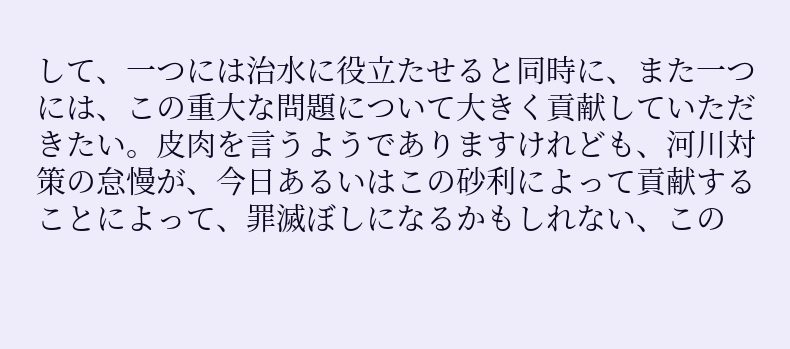して、一つには治水に役立たせると同時に、また一つには、この重大な問題について大きく貢献していただきたい。皮肉を言うようでありますけれども、河川対策の怠慢が、今日あるいはこの砂利によって貢献することによって、罪滅ぼしになるかもしれない、この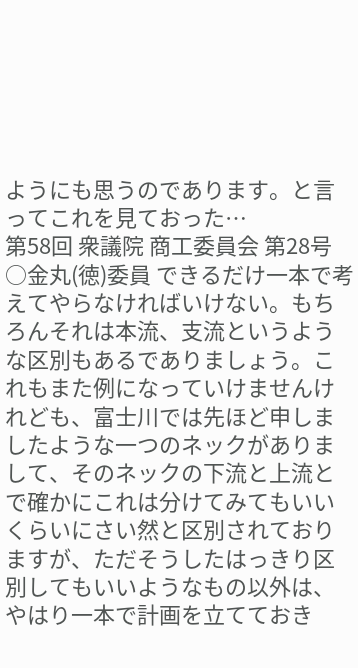ようにも思うのであります。と言ってこれを見ておった…
第58回 衆議院 商工委員会 第28号
○金丸(徳)委員 できるだけ一本で考えてやらなければいけない。もちろんそれは本流、支流というような区別もあるでありましょう。これもまた例になっていけませんけれども、富士川では先ほど申しましたような一つのネックがありまして、そのネックの下流と上流とで確かにこれは分けてみてもいいくらいにさい然と区別されておりますが、ただそうしたはっきり区別してもいいようなもの以外は、やはり一本で計画を立てておき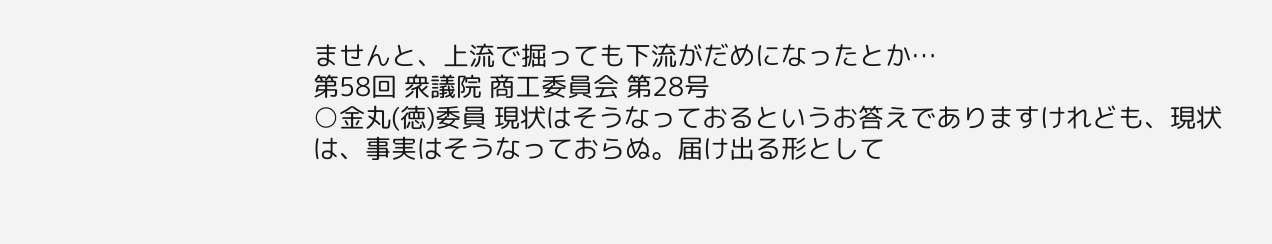ませんと、上流で掘っても下流がだめになったとか…
第58回 衆議院 商工委員会 第28号
○金丸(徳)委員 現状はそうなっておるというお答えでありますけれども、現状は、事実はそうなっておらぬ。届け出る形として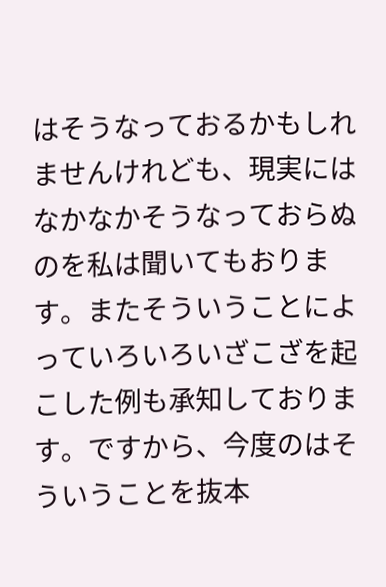はそうなっておるかもしれませんけれども、現実にはなかなかそうなっておらぬのを私は聞いてもおります。またそういうことによっていろいろいざこざを起こした例も承知しております。ですから、今度のはそういうことを抜本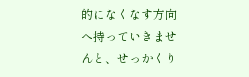的になくなす方向へ持っていきませんと、せっかくり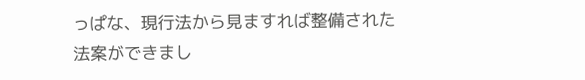っぱな、現行法から見ますれば整備された法案ができまし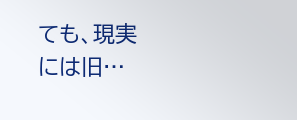ても、現実には旧…